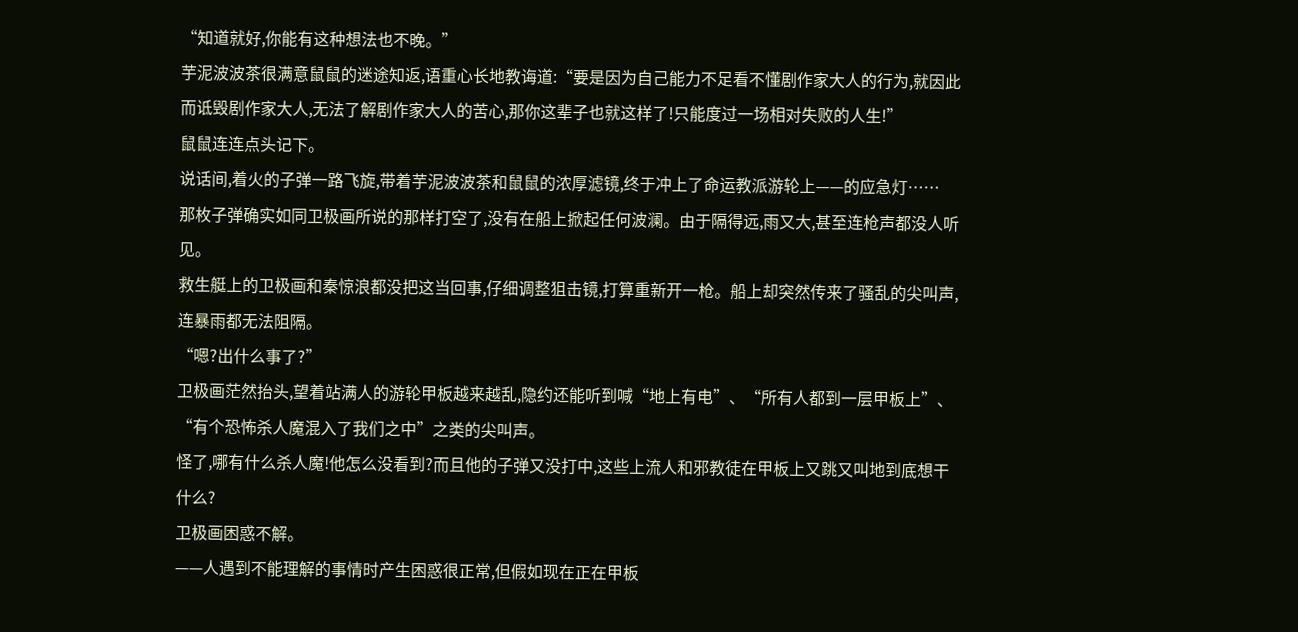“知道就好,你能有这种想法也不晚。”
芋泥波波茶很满意鼠鼠的迷途知返,语重心长地教诲道:“要是因为自己能力不足看不懂剧作家大人的行为,就因此而诋毁剧作家大人,无法了解剧作家大人的苦心,那你这辈子也就这样了!只能度过一场相对失败的人生!”
鼠鼠连连点头记下。
说话间,着火的子弹一路飞旋,带着芋泥波波茶和鼠鼠的浓厚滤镜,终于冲上了命运教派游轮上——的应急灯……
那枚子弹确实如同卫极画所说的那样打空了,没有在船上掀起任何波澜。由于隔得远,雨又大,甚至连枪声都没人听见。
救生艇上的卫极画和秦惊浪都没把这当回事,仔细调整狙击镜,打算重新开一枪。船上却突然传来了骚乱的尖叫声,连暴雨都无法阻隔。
“嗯?出什么事了?”
卫极画茫然抬头,望着站满人的游轮甲板越来越乱,隐约还能听到喊“地上有电”、“所有人都到一层甲板上”、“有个恐怖杀人魔混入了我们之中”之类的尖叫声。
怪了,哪有什么杀人魔!他怎么没看到?而且他的子弹又没打中,这些上流人和邪教徒在甲板上又跳又叫地到底想干什么?
卫极画困惑不解。
——人遇到不能理解的事情时产生困惑很正常,但假如现在正在甲板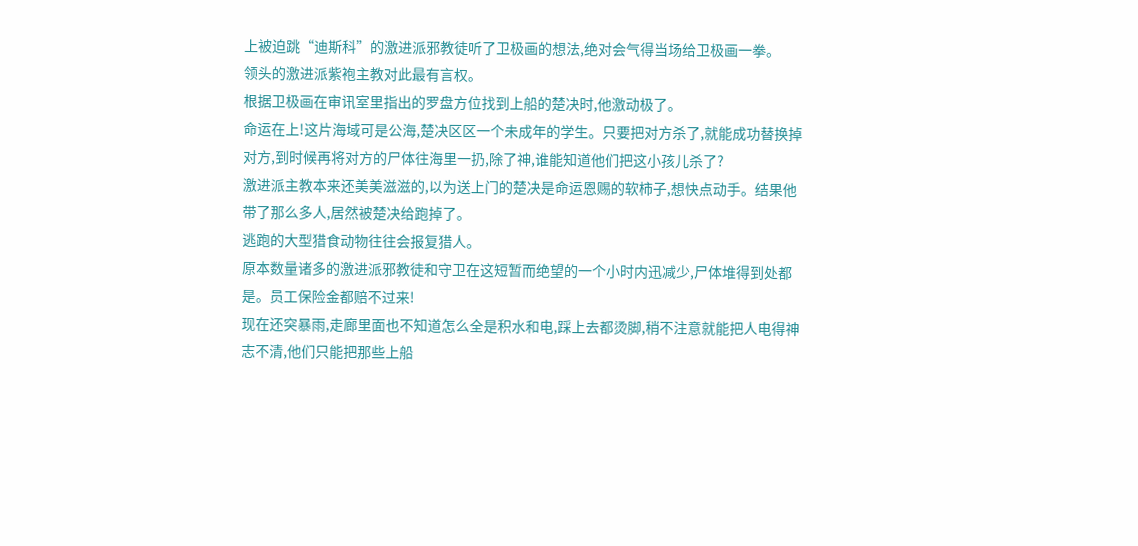上被迫跳“迪斯科”的激进派邪教徒听了卫极画的想法,绝对会气得当场给卫极画一拳。
领头的激进派紫袍主教对此最有言权。
根据卫极画在审讯室里指出的罗盘方位找到上船的楚决时,他激动极了。
命运在上!这片海域可是公海,楚决区区一个未成年的学生。只要把对方杀了,就能成功替换掉对方,到时候再将对方的尸体往海里一扔,除了神,谁能知道他们把这小孩儿杀了?
激进派主教本来还美美滋滋的,以为送上门的楚决是命运恩赐的软柿子,想快点动手。结果他带了那么多人,居然被楚决给跑掉了。
逃跑的大型猎食动物往往会报复猎人。
原本数量诸多的激进派邪教徒和守卫在这短暂而绝望的一个小时内迅减少,尸体堆得到处都是。员工保险金都赔不过来!
现在还突暴雨,走廊里面也不知道怎么全是积水和电,踩上去都烫脚,稍不注意就能把人电得神志不清,他们只能把那些上船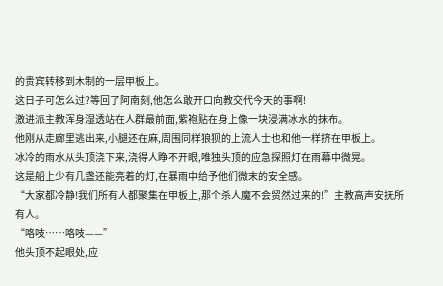的贵宾转移到木制的一层甲板上。
这日子可怎么过?等回了阿南刻,他怎么敢开口向教交代今天的事啊!
激进派主教浑身湿透站在人群最前面,紫袍贴在身上像一块浸满冰水的抹布。
他刚从走廊里逃出来,小腿还在麻,周围同样狼狈的上流人士也和他一样挤在甲板上。
冰冷的雨水从头顶浇下来,浇得人睁不开眼,唯独头顶的应急探照灯在雨幕中微晃。
这是船上少有几盏还能亮着的灯,在暴雨中给予他们微末的安全感。
“大家都冷静!我们所有人都聚集在甲板上,那个杀人魔不会贸然过来的!”主教高声安抚所有人。
“咯吱……咯吱——”
他头顶不起眼处,应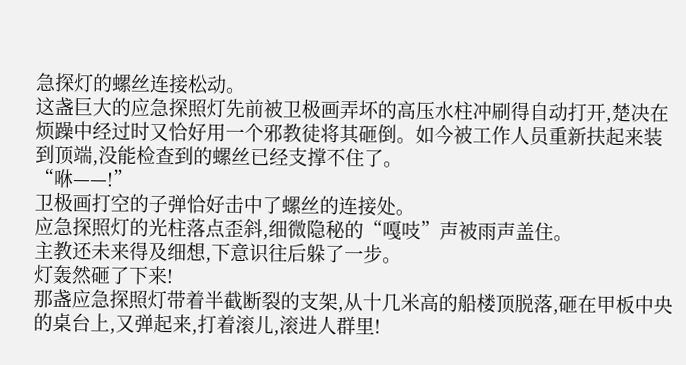急探灯的螺丝连接松动。
这盏巨大的应急探照灯先前被卫极画弄坏的高压水柱冲刷得自动打开,楚决在烦躁中经过时又恰好用一个邪教徒将其砸倒。如今被工作人员重新扶起来装到顶端,没能检查到的螺丝已经支撑不住了。
“咻——!”
卫极画打空的子弹恰好击中了螺丝的连接处。
应急探照灯的光柱落点歪斜,细微隐秘的“嘎吱”声被雨声盖住。
主教还未来得及细想,下意识往后躲了一步。
灯轰然砸了下来!
那盏应急探照灯带着半截断裂的支架,从十几米高的船楼顶脱落,砸在甲板中央的桌台上,又弹起来,打着滚儿,滚进人群里!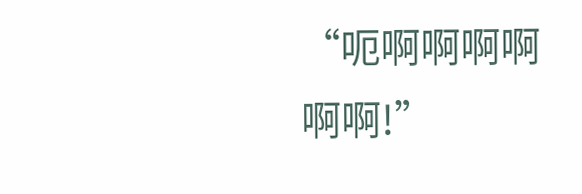“呃啊啊啊啊啊啊!”